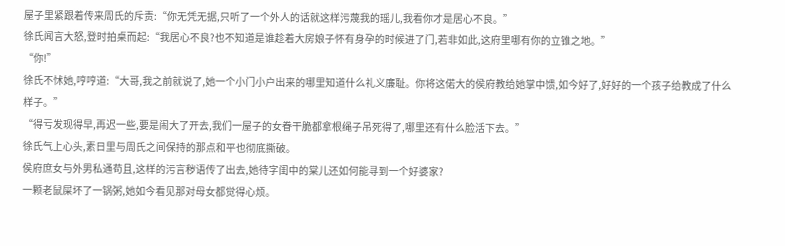屋子里紧跟着传来周氏的斥责:“你无凭无据,只听了一个外人的话就这样污蔑我的瑶儿,我看你才是居心不良。”
徐氏闻言大怒,登时拍桌而起:“我居心不良?也不知道是谁趁着大房娘子怀有身孕的时候进了门,若非如此,这府里哪有你的立锥之地。”
“你!”
徐氏不怵她,哼哼道:“大哥,我之前就说了,她一个小门小户出来的哪里知道什么礼义廉耻。你将这偌大的侯府教给她掌中馈,如今好了,好好的一个孩子给教成了什么样子。”
“得亏发现得早,再迟一些,要是闹大了开去,我们一屋子的女眷干脆都拿根绳子吊死得了,哪里还有什么脸活下去。”
徐氏气上心头,素日里与周氏之间保持的那点和平也彻底撕破。
侯府庶女与外男私通苟且,这样的污言秽语传了出去,她待字闺中的棠儿还如何能寻到一个好婆家?
一颗老鼠屎坏了一锅粥,她如今看见那对母女都觉得心烦。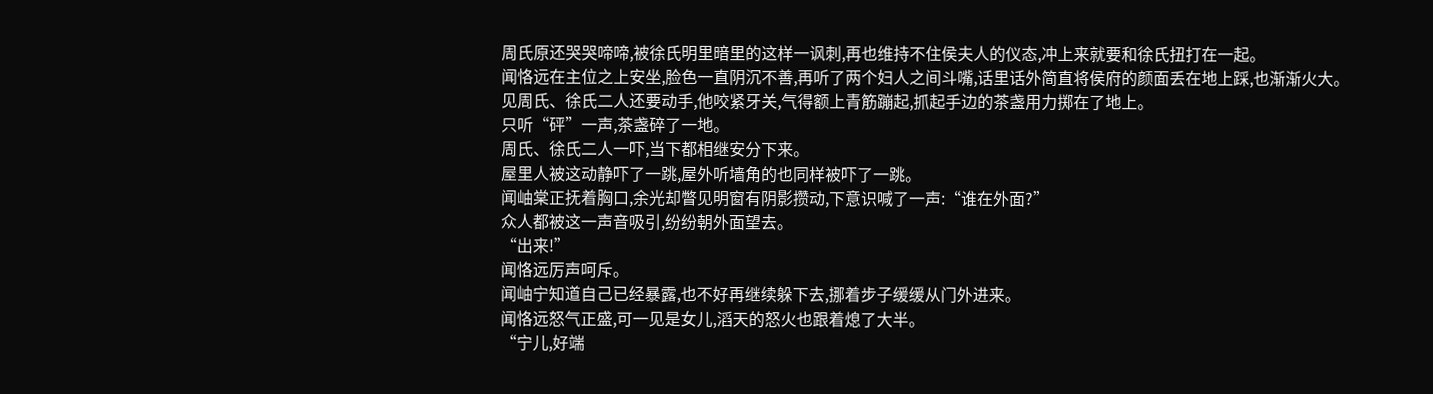周氏原还哭哭啼啼,被徐氏明里暗里的这样一讽刺,再也维持不住侯夫人的仪态,冲上来就要和徐氏扭打在一起。
闻恪远在主位之上安坐,脸色一直阴沉不善,再听了两个妇人之间斗嘴,话里话外简直将侯府的颜面丢在地上踩,也渐渐火大。
见周氏、徐氏二人还要动手,他咬紧牙关,气得额上青筋蹦起,抓起手边的茶盏用力掷在了地上。
只听“砰”一声,茶盏碎了一地。
周氏、徐氏二人一吓,当下都相继安分下来。
屋里人被这动静吓了一跳,屋外听墙角的也同样被吓了一跳。
闻岫棠正抚着胸口,余光却瞥见明窗有阴影攒动,下意识喊了一声:“谁在外面?”
众人都被这一声音吸引,纷纷朝外面望去。
“出来!”
闻恪远厉声呵斥。
闻岫宁知道自己已经暴露,也不好再继续躲下去,挪着步子缓缓从门外进来。
闻恪远怒气正盛,可一见是女儿,滔天的怒火也跟着熄了大半。
“宁儿,好端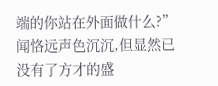端的你站在外面做什么?”
闻恪远声色沉沉,但显然已没有了方才的盛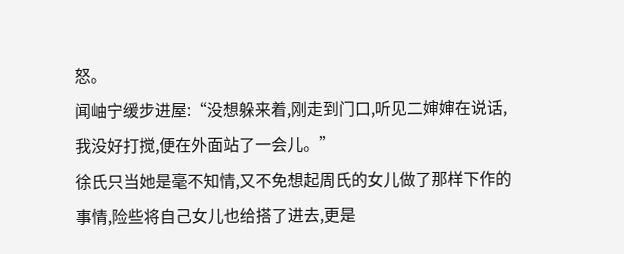怒。
闻岫宁缓步进屋:“没想躲来着,刚走到门口,听见二婶婶在说话,我没好打搅,便在外面站了一会儿。”
徐氏只当她是毫不知情,又不免想起周氏的女儿做了那样下作的事情,险些将自己女儿也给搭了进去,更是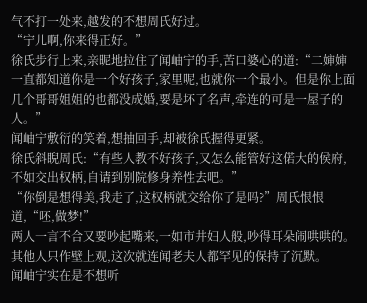气不打一处来,越发的不想周氏好过。
“宁儿啊,你来得正好。”
徐氏步行上来,亲昵地拉住了闻岫宁的手,苦口婆心的道:“二婶婶一直都知道你是一个好孩子,家里呢,也就你一个最小。但是你上面几个哥哥姐姐的也都没成婚,要是坏了名声,牵连的可是一屋子的人。”
闻岫宁敷衍的笑着,想抽回手,却被徐氏握得更紧。
徐氏斜睨周氏:“有些人教不好孩子,又怎么能管好这偌大的侯府,不如交出权柄,自请到别院修身养性去吧。”
“你倒是想得美,我走了,这权柄就交给你了是吗?”周氏恨恨道,“呸,做梦!”
两人一言不合又要吵起嘴来,一如市井妇人般,吵得耳朵闹哄哄的。
其他人只作壁上观,这次就连闻老夫人都罕见的保持了沉默。
闻岫宁实在是不想听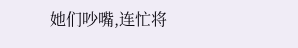她们吵嘴,连忙将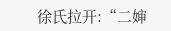徐氏拉开:“二婶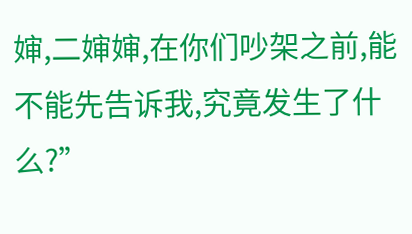婶,二婶婶,在你们吵架之前,能不能先告诉我,究竟发生了什么?”